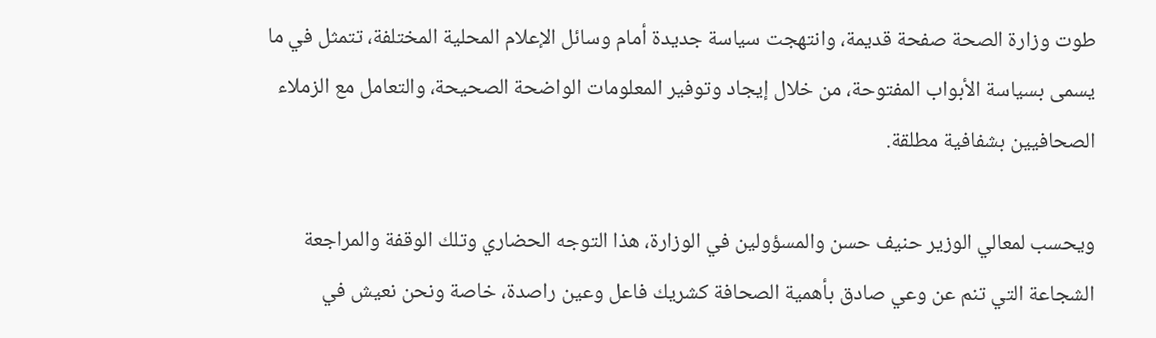طوت وزارة الصحة صفحة قديمة، وانتهجت سياسة جديدة أمام وسائل الإعلام المحلية المختلفة، تتمثل في ما يسمى بسياسة الأبواب المفتوحة، من خلال إيجاد وتوفير المعلومات الواضحة الصحيحة، والتعامل مع الزملاء الصحافيين بشفافية مطلقة.

ويحسب لمعالي الوزير حنيف حسن والمسؤولين في الوزارة، هذا التوجه الحضاري وتلك الوقفة والمراجعة الشجاعة التي تنم عن وعي صادق بأهمية الصحافة كشريك فاعل وعين راصدة، خاصة ونحن نعيش في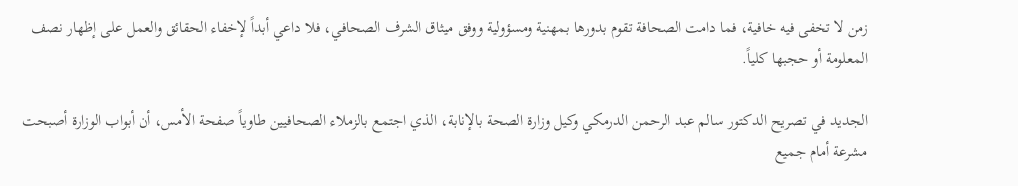زمن لا تخفى فيه خافية، فما دامت الصحافة تقوم بدورها بمهنية ومسؤولية ووفق ميثاق الشرف الصحافي، فلا داعي أبداً لإخفاء الحقائق والعمل على إظهار نصف المعلومة أو حجبها كلياً.

الجديد في تصريح الدكتور سالم عبد الرحمن الدرمكي وكيل وزارة الصحة بالإنابة، الذي اجتمع بالزملاء الصحافيين طاوياً صفحة الأمس، أن أبواب الوزارة أصبحت مشرعة أمام جميع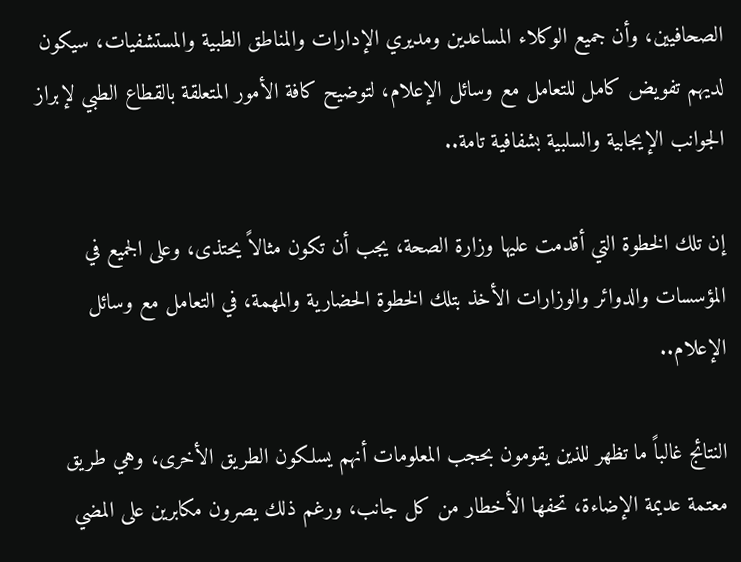الصحافيين، وأن جميع الوكلاء المساعدين ومديري الإدارات والمناطق الطبية والمستشفيات، سيكون لديهم تفويض كامل للتعامل مع وسائل الإعلام، لتوضيح كافة الأمور المتعلقة بالقطاع الطبي لإبراز الجوانب الإيجابية والسلبية بشفافية تامة..

إن تلك الخطوة التي أقدمت عليها وزارة الصحة، يجب أن تكون مثالاً يحتذى، وعلى الجميع في المؤسسات والدوائر والوزارات الأخذ بتلك الخطوة الحضارية والمهمة، في التعامل مع وسائل الإعلام..

النتائج غالباً ما تظهر للذين يقومون بحجب المعلومات أنهم يسلكون الطريق الأخرى، وهي طريق معتمة عديمة الإضاءة، تحفها الأخطار من كل جانب، ورغم ذلك يصرون مكابرين على المضي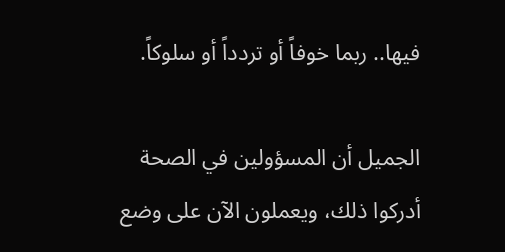فيها.. ربما خوفاً أو تردداً أو سلوكاً.

الجميل أن المسؤولين في الصحة أدركوا ذلك، ويعملون الآن على وضع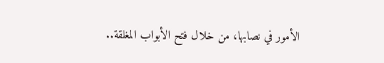الأمور في نصابها، من خلال فتح الأبواب المغلقة..